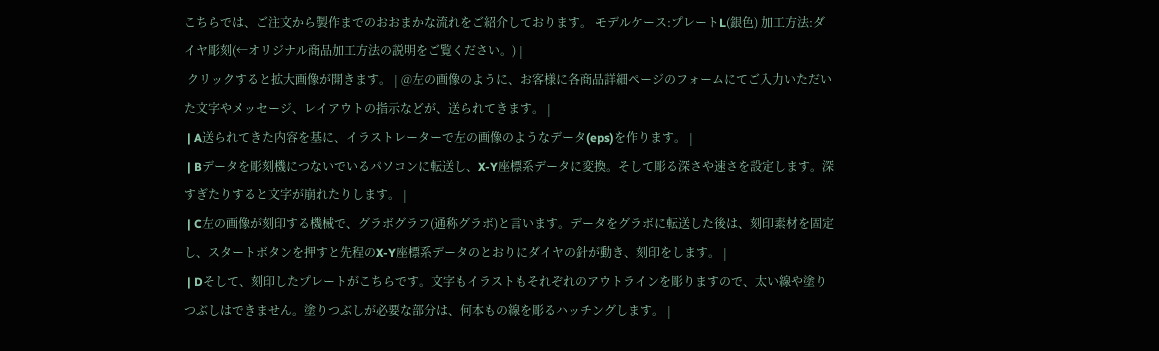こちらでは、ご注文から製作までのおおまかな流れをご紹介しております。 モデルケース:プレートL(銀色) 加工方法:ダイヤ彫刻(←オリジナル商品加工方法の説明をご覧ください。) |
 クリックすると拡大画像が開きます。 | @左の画像のように、お客様に各商品詳細ページのフォームにてご入力いただいた文字やメッセージ、レイアウトの指示などが、送られてきます。 |
 | A送られてきた内容を基に、イラストレーターで左の画像のようなデータ(eps)を作ります。 |
 | Bデータを彫刻機につないでいるパソコンに転送し、X-Y座標系データに変換。そして彫る深さや速さを設定します。深すぎたりすると文字が崩れたりします。 |
 | C左の画像が刻印する機械で、グラボグラフ(通称グラボ)と言います。データをグラボに転送した後は、刻印素材を固定し、スタートボタンを押すと先程のX-Y座標系データのとおりにダイヤの針が動き、刻印をします。 |
 | Dそして、刻印したプレートがこちらです。文字もイラストもそれぞれのアウトラインを彫りますので、太い線や塗りつぶしはできません。塗りつぶしが必要な部分は、何本もの線を彫るハッチングします。 |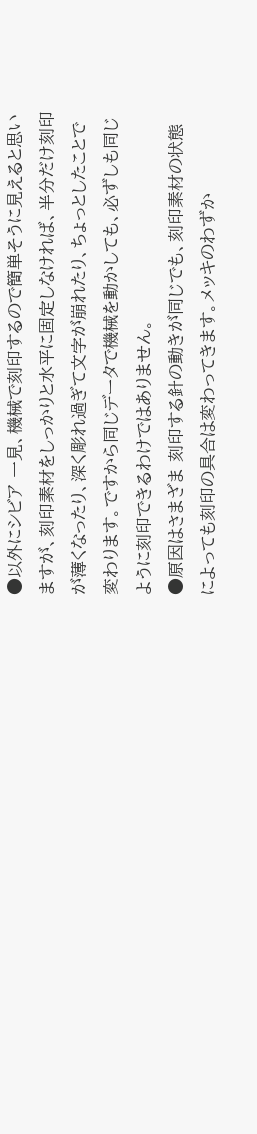●以外にシビア 一見、機械で刻印するので簡単そうに見えると思いますが、刻印素材をしっかりと水平に固定しなければ、半分だけ刻印が薄くなったり、深く彫れ過ぎて文字が崩れたり、ちょっとしたことで変わります。ですから同じデータで機械を動かしても、必ずしも同じように刻印できるわけではありません。
●原因はさまざま 刻印する針の動きが同じでも、刻印素材の状態によっても刻印の具合は変わってきます。メッキのわずか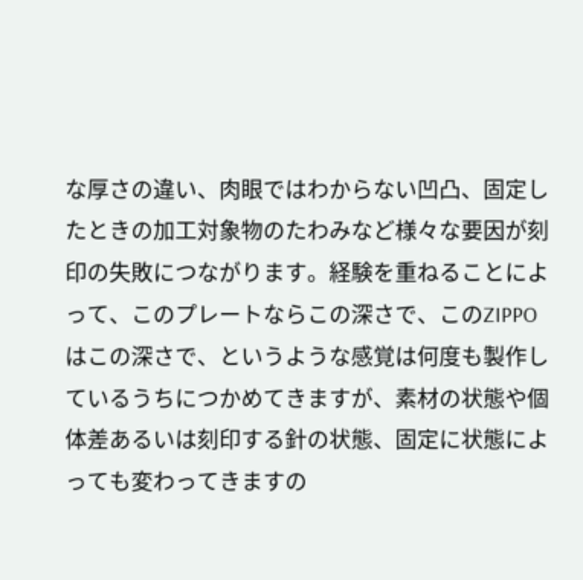な厚さの違い、肉眼ではわからない凹凸、固定したときの加工対象物のたわみなど様々な要因が刻印の失敗につながります。経験を重ねることによって、このプレートならこの深さで、このZIPPOはこの深さで、というような感覚は何度も製作しているうちにつかめてきますが、素材の状態や個体差あるいは刻印する針の状態、固定に状態によっても変わってきますの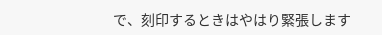で、刻印するときはやはり緊張します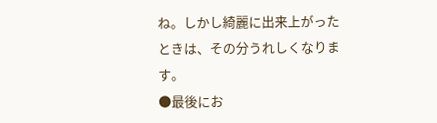ね。しかし綺麗に出来上がったときは、その分うれしくなります。
●最後にお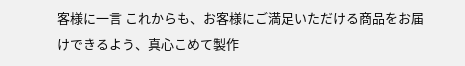客様に一言 これからも、お客様にご満足いただける商品をお届けできるよう、真心こめて製作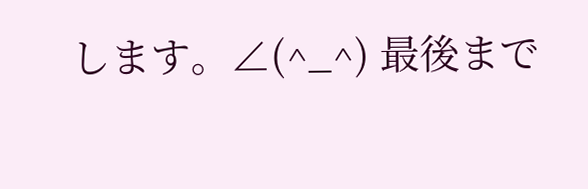します。∠(^_^) 最後まで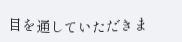目を通していただきま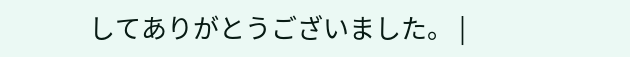してありがとうございました。 |